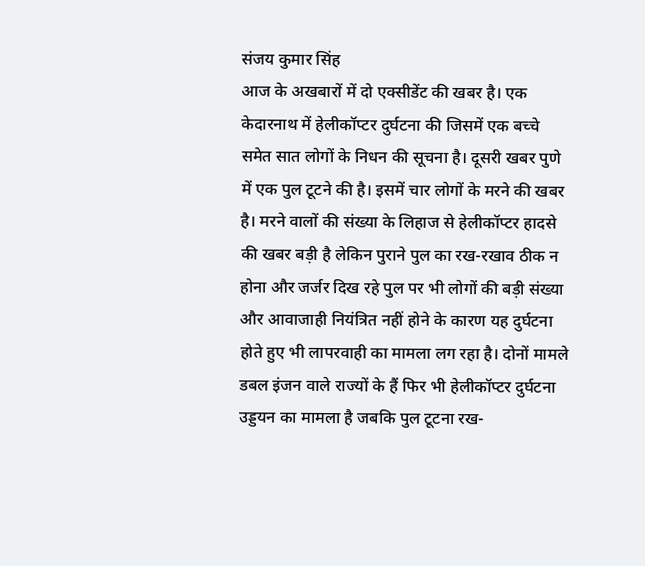संजय कुमार सिंह
आज के अखबारों में दो एक्सीडेंट की खबर है। एक केदारनाथ में हेलीकॉप्टर दुर्घटना की जिसमें एक बच्चे समेत सात लोगों के निधन की सूचना है। दूसरी खबर पुणे में एक पुल टूटने की है। इसमें चार लोगों के मरने की खबर है। मरने वालों की संख्या के लिहाज से हेलीकॉप्टर हादसे की खबर बड़ी है लेकिन पुराने पुल का रख-रखाव ठीक न होना और जर्जर दिख रहे पुल पर भी लोगों की बड़ी संख्या और आवाजाही नियंत्रित नहीं होने के कारण यह दुर्घटना होते हुए भी लापरवाही का मामला लग रहा है। दोनों मामले डबल इंजन वाले राज्यों के हैं फिर भी हेलीकॉप्टर दुर्घटना उड्डयन का मामला है जबकि पुल टूटना रख-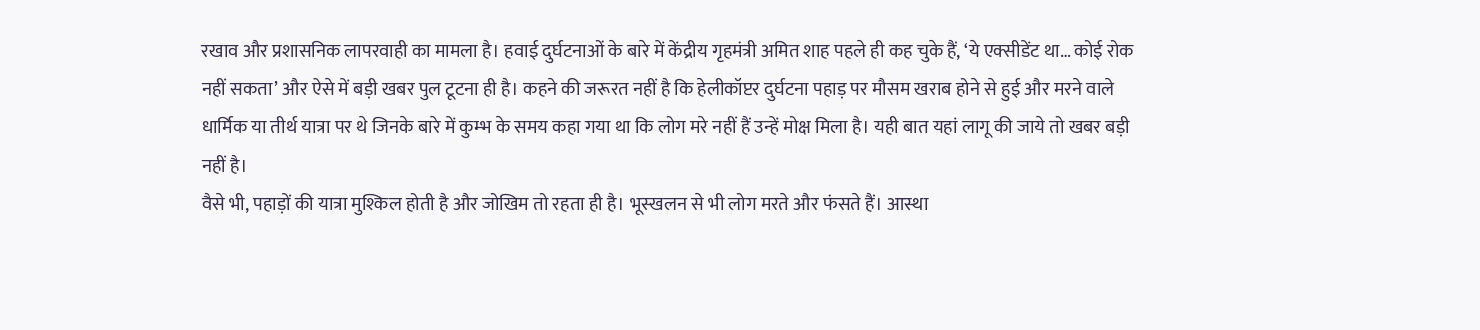रखाव और प्रशासनिक लापरवाही का मामला है। हवाई दुर्घटनाओं के बारे में केंद्रीय गृहमंत्री अमित शाह पहले ही कह चुके हैं, ‘ये एक्सीडेंट था… कोई रोक नहीं सकता’ और ऐसे में बड़ी खबर पुल टूटना ही है। कहने की जरूरत नहीं है कि हेलीकॉप्टर दुर्घटना पहाड़ पर मौसम खराब होने से हुई और मरने वाले धार्मिक या तीर्थ यात्रा पर थे जिनके बारे में कुम्भ के समय कहा गया था कि लोग मरे नहीं हैं उन्हें मोक्ष मिला है। यही बात यहां लागू की जाये तो खबर बड़ी नहीं है।
वैसे भी, पहाड़ों की यात्रा मुश्किल होती है और जोखिम तो रहता ही है। भूस्खलन से भी लोग मरते और फंसते हैं। आस्था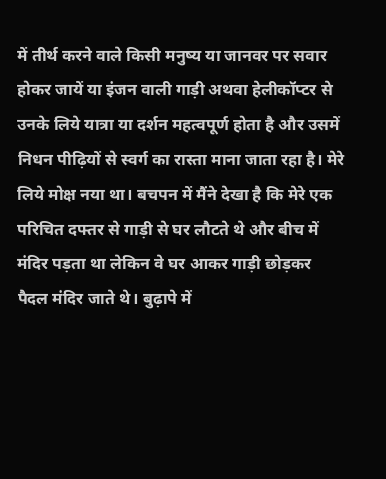में तीर्थ करने वाले किसी मनुष्य या जानवर पर सवार होकर जायें या इंजन वाली गाड़ी अथवा हेलीकॉप्टर से उनके लिये यात्रा या दर्शन महत्वपूर्ण होता है और उसमें निधन पीढ़ियों से स्वर्ग का रास्ता माना जाता रहा है। मेरे लिये मोक्ष नया था। बचपन में मैंने देखा है कि मेरे एक परिचित दफ्तर से गाड़ी से घर लौटते थे और बीच में मंदिर पड़ता था लेकिन वे घर आकर गाड़ी छोड़कर पैदल मंदिर जाते थे। बुढ़ापे में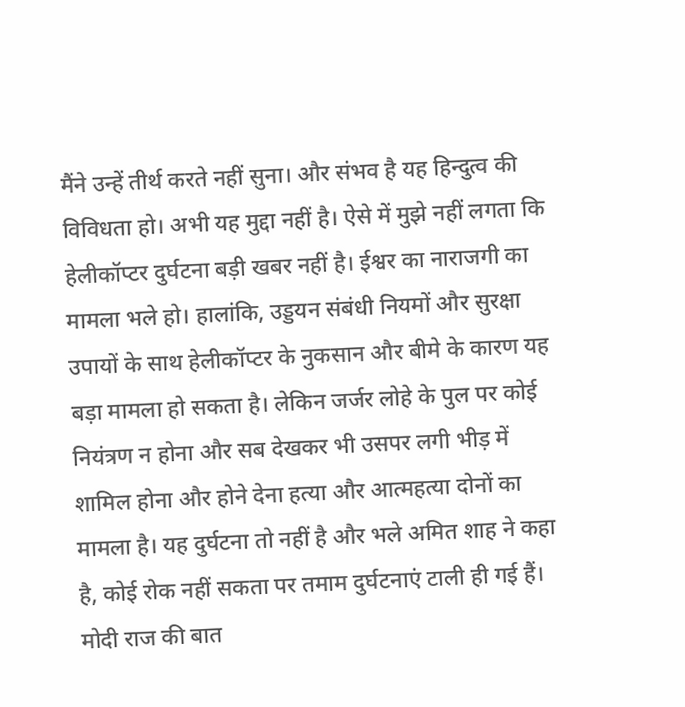मैंने उन्हें तीर्थ करते नहीं सुना। और संभव है यह हिन्दुत्व की विविधता हो। अभी यह मुद्दा नहीं है। ऐसे में मुझे नहीं लगता कि हेलीकॉप्टर दुर्घटना बड़ी खबर नहीं है। ईश्वर का नाराजगी का मामला भले हो। हालांकि, उड्डयन संबंधी नियमों और सुरक्षा उपायों के साथ हेलीकॉप्टर के नुकसान और बीमे के कारण यह बड़ा मामला हो सकता है। लेकिन जर्जर लोहे के पुल पर कोई नियंत्रण न होना और सब देखकर भी उसपर लगी भीड़ में शामिल होना और होने देना हत्या और आत्महत्या दोनों का मामला है। यह दुर्घटना तो नहीं है और भले अमित शाह ने कहा है, कोई रोक नहीं सकता पर तमाम दुर्घटनाएं टाली ही गई हैं। मोदी राज की बात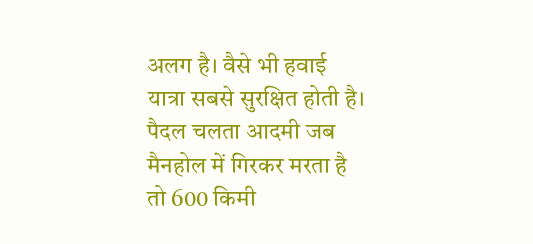अलग है। वैसे भी हवाई यात्रा सबसे सुरक्षित होती है। पैदल चलता आदमी जब मैनहोल में गिरकर मरता है तो 600 किमी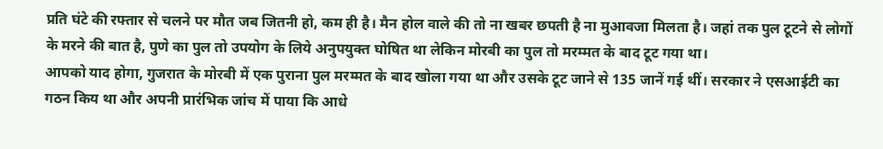प्रति घंटे की रफ्तार से चलने पर मौत जब जितनी हो, कम ही है। मैन होल वाले की तो ना खबर छपती है ना मुआवजा मिलता है। जहां तक पुल टूटने से लोगों के मरने की बात है, पुणे का पुल तो उपयोग के लिये अनुपयुक्त घोषित था लेकिन मोरबी का पुल तो मरम्मत के बाद टूट गया था।
आपको याद होगा, गुजरात के मोरबी में एक पुराना पुल मरम्मत के बाद खोला गया था और उसके टूट जाने से 135 जानें गई थीं। सरकार ने एसआईटी का गठन किय था और अपनी प्रारंभिक जांच में पाया कि आधे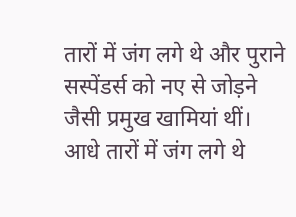तारों में जंग लगे थे और पुराने सस्पेंडर्स को नए से जोड़ने जैसी प्रमुख खामियां थीं। आधे तारों में जंग लगे थे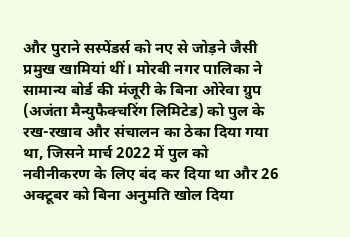और पुराने सस्पेंडर्स को नए से जोड़ने जैसी प्रमुख खामियां थीं। मोरबी नगर पालिका ने सामान्य बोर्ड की मंजूरी के बिना ओरेवा ग्रुप (अजंता मैन्युफैक्चरिंग लिमिटेड) को पुल के रख-रखाव और संचालन का ठेका दिया गया था, जिसने मार्च 2022 में पुल को नवीनीकरण के लिए बंद कर दिया था और 26 अक्टूबर को बिना अनुमति खोल दिया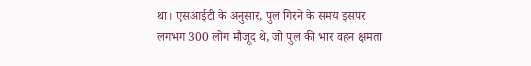था। एसआईटी के अनुसार, पुल गिरने के समय इसपर लगभग 300 लोग मौजूद थे, जो पुल की भार वहन क्षमता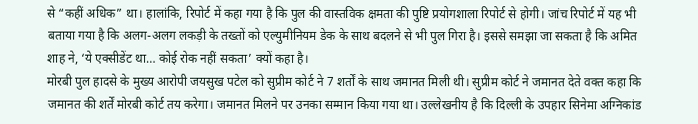से “कहीं अधिक” था। हालांकि, रिपोर्ट में कहा गया है कि पुल की वास्तविक क्षमता की पुष्टि प्रयोगशाला रिपोर्ट से होगी। जांच रिपोर्ट में यह भी बताया गया है कि अलग-अलग लकड़ी के तख्तों को एल्युमीनियम डेक के साथ बदलने से भी पुल गिरा है। इससे समझा जा सकता है कि अमित शाह ने, ‘ये एक्सीडेंट था… कोई रोक नहीं सकता’ क्यों कहा है।
मोरबी पुल हादसे के मुख्य आरोपी जयसुख पटेल को सुप्रीम कोर्ट ने 7 शर्तों के साथ जमानत मिली थी। सुप्रीम कोर्ट ने जमानत देते वक्त कहा कि जमानत की शर्तें मोरबी कोर्ट तय करेगा। जमानत मिलने पर उनका सम्मान किया गया था। उल्लेखनीय है कि दिल्ली के उपहार सिनेमा अग्निकांड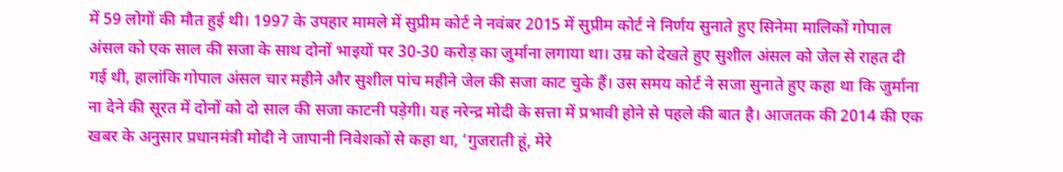में 59 लोगों की मौत हुई थी। 1997 के उपहार मामले में सुप्रीम कोर्ट ने नवंबर 2015 में सुप्रीम कोर्ट ने निर्णय सुनाते हुए सिनेमा मालिकों गोपाल अंसल को एक साल की सजा के साथ दोनों भाइयों पर 30-30 करोड़ का जुर्माना लगाया था। उम्र को देखते हुए सुशील अंसल को जेल से राहत दी गई थी, हालांकि गोपाल अंसल चार महीने और सुशील पांच महीने जेल की सजा काट चुके हैं। उस समय कोर्ट ने सजा सुनाते हुए कहा था कि जुर्माना ना देने की सूरत में दोनों को दो साल की सजा काटनी पड़ेगी। यह नरेन्द्र मोदी के सत्ता में प्रभावी होने से पहले की बात है। आजतक की 2014 की एक खबर के अनुसार प्रधानमंत्री मोदी ने जापानी निवेशकों से कहा था, ‘गुजराती हूं, मेरे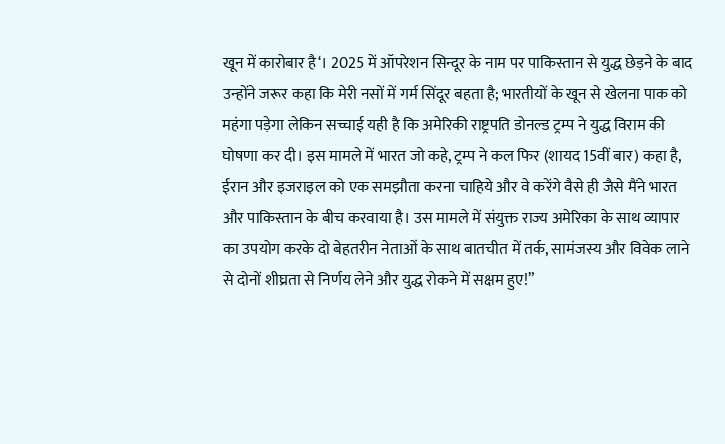खून में कारोबार है‘। 2025 में ऑपरेशन सिन्दूर के नाम पर पाकिस्तान से युद्ध छेड़ने के बाद उन्होंने जरूर कहा कि मेरी नसों में गर्म सिंदूर बहता है; भारतीयों के खून से खेलना पाक को महंगा पड़ेगा लेकिन सच्चाई यही है कि अमेरिकी राष्ट्रपति डोनल्ड ट्रम्प ने युद्ध विराम की घोषणा कर दी। इस मामले में भारत जो कहे, ट्रम्प ने कल फिर (शायद 15वीं बार) कहा है, ईरान और इजराइल को एक समझौता करना चाहिये और वे करेंगे वैसे ही जैसे मैंने भारत और पाकिस्तान के बीच करवाया है। उस मामले में संयुक्त राज्य अमेरिका के साथ व्यापार का उपयोग करके दो बेहतरीन नेताओं के साथ बातचीत में तर्क, सामंजस्य और विवेक लाने से दोनों शीघ्रता से निर्णय लेने और युद्ध रोकने में सक्षम हुए!”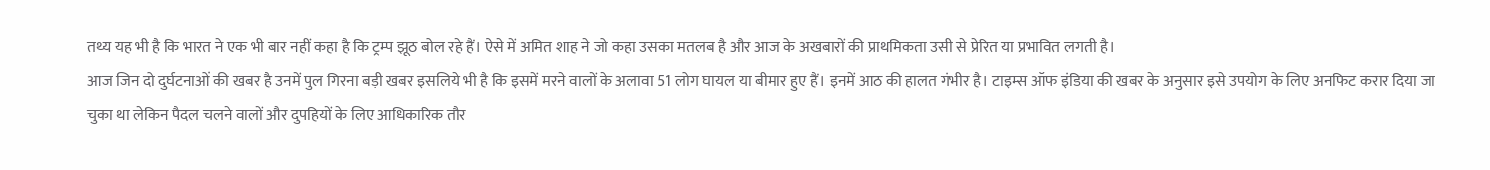तथ्य यह भी है कि भारत ने एक भी बार नहीं कहा है कि ट्रम्प झूठ बोल रहे हैं। ऐसे में अमित शाह ने जो कहा उसका मतलब है और आज के अखबारों की प्राथमिकता उसी से प्रेरित या प्रभावित लगती है।
आज जिन दो दुर्घटनाओं की खबर है उनमें पुल गिरना बड़ी खबर इसलिये भी है कि इसमें मरने वालों के अलावा 51 लोग घायल या बीमार हुए हैं। इनमें आठ की हालत गंभीर है। टाइम्स ऑफ इंडिया की खबर के अनुसार इसे उपयोग के लिए अनफिट करार दिया जा चुका था लेकिन पैदल चलने वालों और दुपहियों के लिए आधिकारिक तौर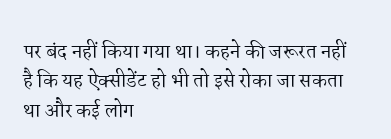पर बंद नहीं किया गया था। कहने की जरूरत नहीं है कि यह ऐक्सीडेंट हो भी तो इसे रोका जा सकता था और कई लोग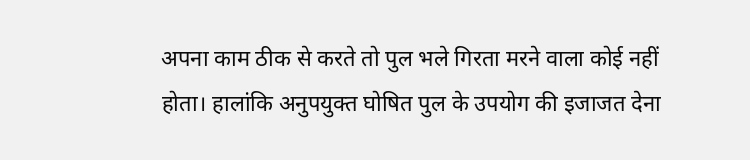अपना काम ठीक से करते तो पुल भले गिरता मरने वाला कोई नहीं होता। हालांकि अनुपयुक्त घोषित पुल के उपयोग की इजाजत देना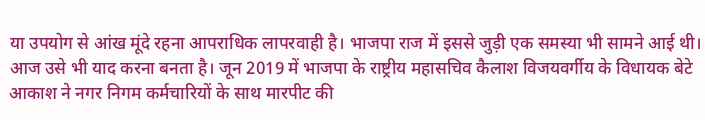या उपयोग से आंख मूंदे रहना आपराधिक लापरवाही है। भाजपा राज में इससे जुड़ी एक समस्या भी सामने आई थी। आज उसे भी याद करना बनता है। जून 2019 में भाजपा के राष्ट्रीय महासचिव कैलाश विजयवर्गीय के विधायक बेटे आकाश ने नगर निगम कर्मचारियों के साथ मारपीट की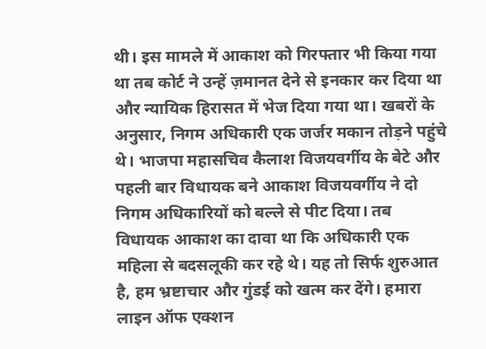थी। इस मामले में आकाश को गिरफ्तार भी किया गया था तब कोर्ट ने उन्हें ज़मानत देने से इनकार कर दिया था और न्यायिक हिरासत में भेज दिया गया था। खबरों के अनुसार, निगम अधिकारी एक जर्जर मकान तोड़ने पहुंचे थे। भाजपा महासचिव कैलाश विजयवर्गीय के बेटे और पहली बार विधायक बने आकाश विजयवर्गीय ने दो निगम अधिकारियों को बल्ले से पीट दिया। तब विधायक आकाश का दावा था कि अधिकारी एक महिला से बदसलूकी कर रहे थे। यह तो सिर्फ शुरुआत है, हम भ्रष्टाचार और गुंडई को खत्म कर देंगे। हमारा लाइन ऑफ एक्शन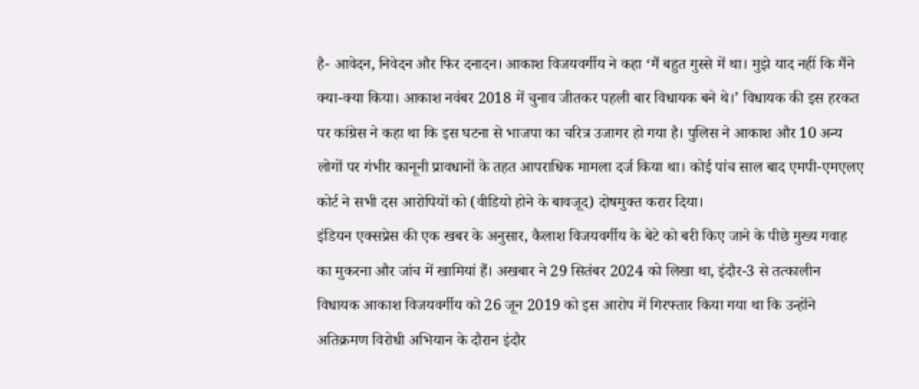है- आवेदन, निवेदन और फिर दनादन। आकाश विजयवर्गीय ने कहा ‘मैं बहुत गुस्से में था। मुझे याद नहीं कि मैंने क्या-क्या किया। आकाश नवंबर 2018 में चुनाव जीतकर पहली बार विधायक बने थे।’ विधायक की इस हरकत पर कांग्रेस ने कहा था कि इस घटना से भाजपा का चरित्र उजागर हो गया है। पुलिस ने आकाश और 10 अन्य लोगों पर गंभीर कानूनी प्रावधानों के तहत आपराधिक मामला दर्ज किया था। कोई पांच साल बाद एमपी-एमएलए कोर्ट ने सभी दस आरोपियों को (वीडियो होने के बावजूद) दोषमुक्त करार दिया।
इंडियन एक्सप्रेस की एक खबर के अनुसार, कैलाश विजयवर्गीय के बेटे को बरी किए जाने के पीछे मुख्य गवाह का मुकरना और जांच में खामियां हैं। अखबार ने 29 सितंबर 2024 को लिखा था, इंदौर-3 से तत्कालीन विधायक आकाश विजयवर्गीय को 26 जून 2019 को इस आरोप में गिरफ्तार किया गया था कि उन्होंने अतिक्रमण विरोधी अभियान के दौरान इंदौर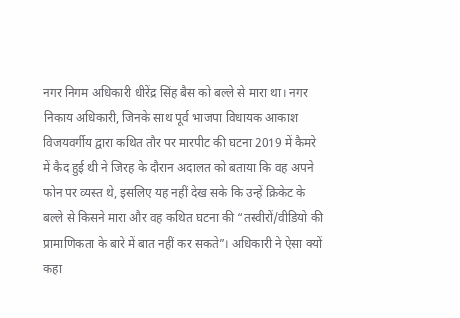नगर निगम अधिकारी धीरेंद्र सिंह बैस को बल्ले से मारा था। नगर निकाय अधिकारी, जिनके साथ पूर्व भाजपा विधायक आकाश विजयवर्गीय द्वारा कथित तौर पर मारपीट की घटना 2019 में कैमरे में कैद हुई थी ने जिरह के दौरान अदालत को बताया कि वह अपने फोन पर व्यस्त थे, इसलिए यह नहीं देख सके कि उन्हें क्रिकेट के बल्ले से किसने मारा और वह कथित घटना की “तस्वीरों/वीडियो की प्रामाणिकता के बारे में बात नहीं कर सकते”। अधिकारी ने ऐसा क्यों कहा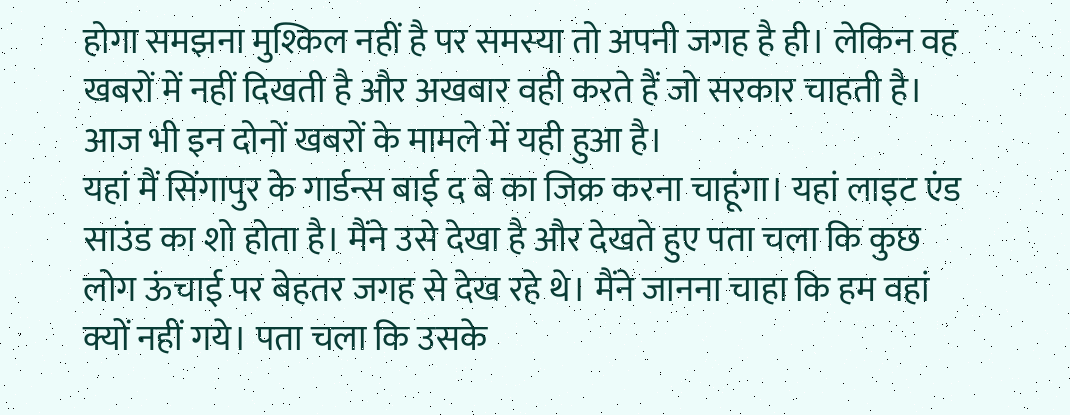होगा समझना मुश्किल नहीं है पर समस्या तो अपनी जगह है ही। लेकिन वह खबरों में नहीं दिखती है और अखबार वही करते हैं जो सरकार चाहती है। आज भी इन दोनों खबरों के मामले में यही हुआ है।
यहां मैं सिंगापुर के गार्डन्स बाई द बे का जिक्र करना चाहूंगा। यहां लाइट एंड साउंड का शो होता है। मैंने उसे देखा है और देखते हुए पता चला कि कुछ लोग ऊंचाई पर बेहतर जगह से देख रहे थे। मैंने जानना चाहा कि हम वहां क्यों नहीं गये। पता चला कि उसके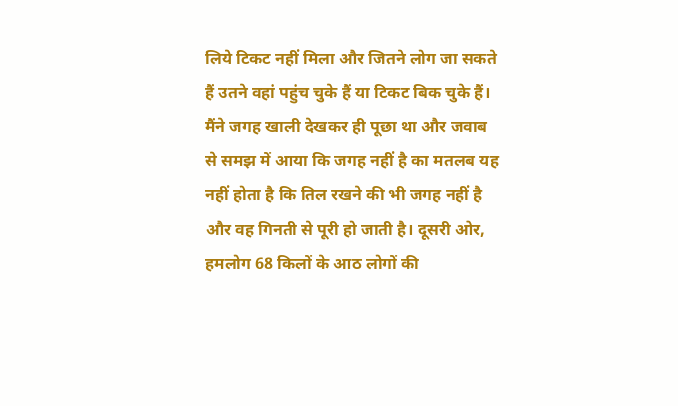लिये टिकट नहीं मिला और जितने लोग जा सकते हैं उतने वहां पहुंच चुके हैं या टिकट बिक चुके हैं। मैंने जगह खाली देखकर ही पूछा था और जवाब से समझ में आया कि जगह नहीं है का मतलब यह नहीं होता है कि तिल रखने की भी जगह नहीं है और वह गिनती से पूरी हो जाती है। दूसरी ओर, हमलोग 68 किलों के आठ लोगों की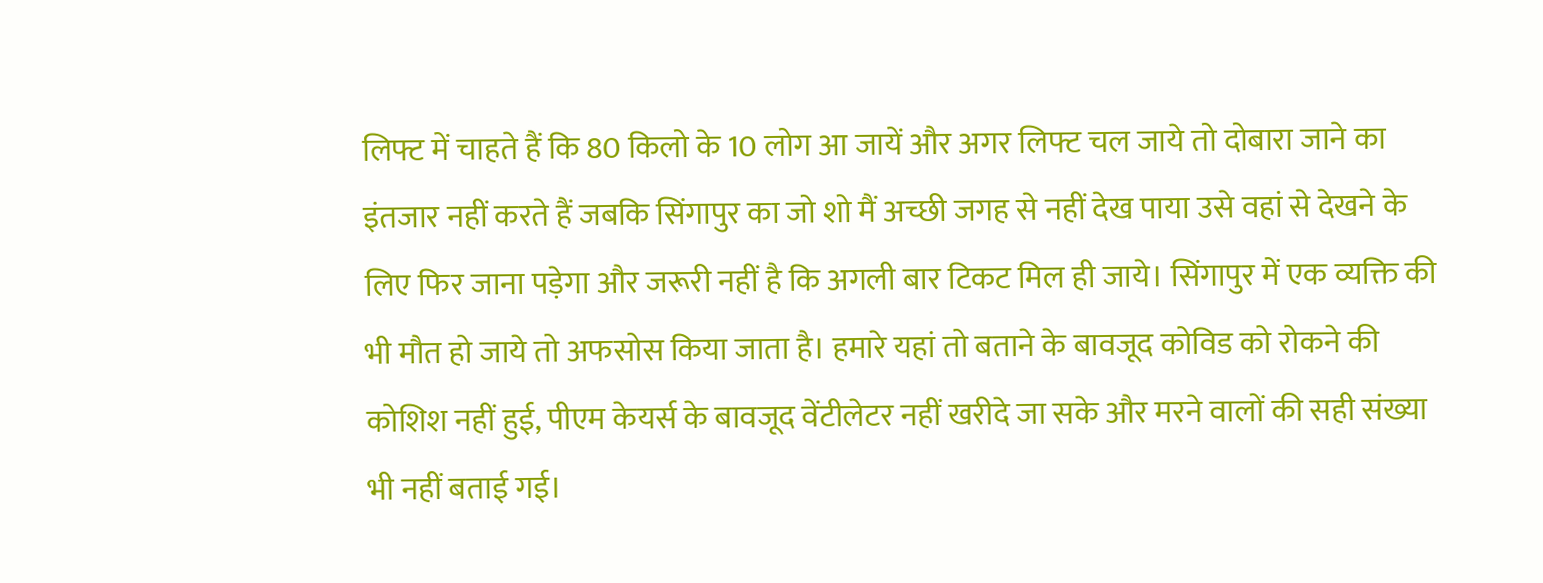लिफ्ट में चाहते हैं कि 80 किलो के 10 लोग आ जायें और अगर लिफ्ट चल जाये तो दोबारा जाने का इंतजार नहीं करते हैं जबकि सिंगापुर का जो शो मैं अच्छी जगह से नहीं देख पाया उसे वहां से देखने के लिए फिर जाना पड़ेगा और जरूरी नहीं है कि अगली बार टिकट मिल ही जाये। सिंगापुर में एक व्यक्ति की भी मौत हो जाये तो अफसोस किया जाता है। हमारे यहां तो बताने के बावजूद कोविड को रोकने की कोशिश नहीं हुई, पीएम केयर्स के बावजूद वेंटीलेटर नहीं खरीदे जा सके और मरने वालों की सही संख्या भी नहीं बताई गई।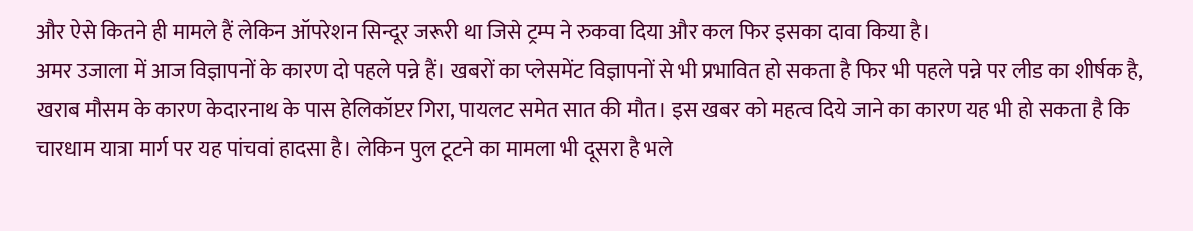और ऐसे कितने ही मामले हैं लेकिन ऑपरेशन सिन्दूर जरूरी था जिसे ट्रम्प ने रुकवा दिया और कल फिर इसका दावा किया है।
अमर उजाला में आज विज्ञापनों के कारण दो पहले पन्ने हैं। खबरों का प्लेसमेंट विज्ञापनों से भी प्रभावित हो सकता है फिर भी पहले पन्ने पर लीड का शीर्षक है, खराब मौसम के कारण केदारनाथ के पास हेलिकॉप्टर गिरा, पायलट समेत सात की मौत। इस खबर को महत्व दिये जाने का कारण यह भी हो सकता है कि चारधाम यात्रा मार्ग पर यह पांचवां हादसा है। लेकिन पुल टूटने का मामला भी दूसरा है भले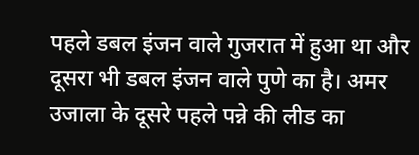पहले डबल इंजन वाले गुजरात में हुआ था और दूसरा भी डबल इंजन वाले पुणे का है। अमर उजाला के दूसरे पहले पन्ने की लीड का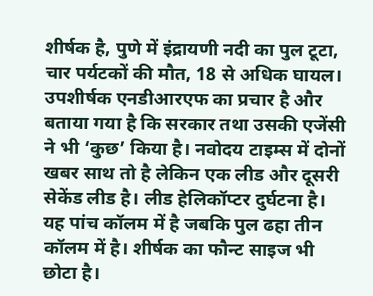शीर्षक है, पुणे में इंद्रायणी नदी का पुल टूटा, चार पर्यटकों की मौत, 18 से अधिक घायल। उपशीर्षक एनडीआरएफ का प्रचार है और बताया गया है कि सरकार तथा उसकी एजेंसी ने भी ‘कुछ’ किया है। नवोदय टाइम्स में दोनों खबर साथ तो है लेकिन एक लीड और दूसरी सेकेंड लीड है। लीड हेलिकॉप्टर दुर्घटना है। यह पांच कॉलम में है जबकि पुल ढहा तीन कॉलम में है। शीर्षक का फौन्ट साइज भी छोटा है।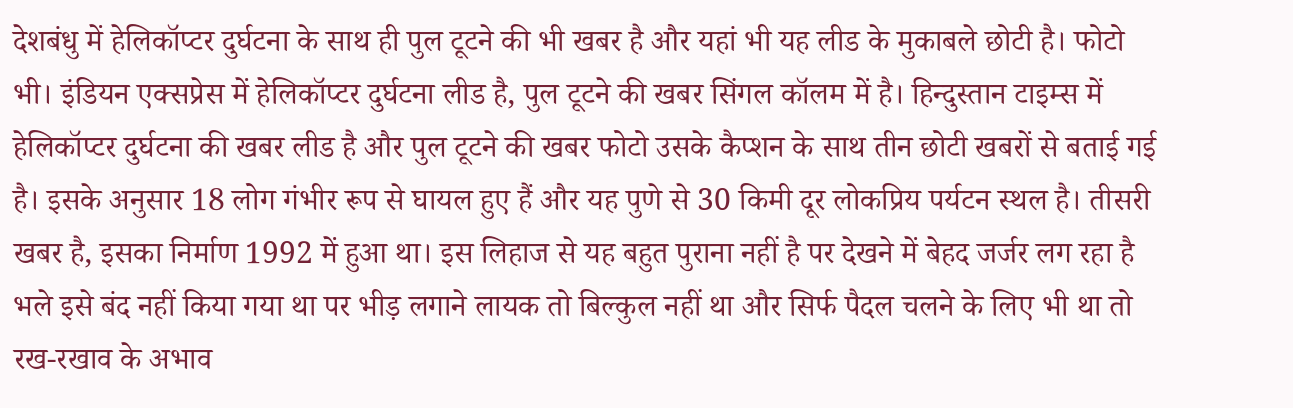देशबंधु में हेलिकॉप्टर दुर्घटना के साथ ही पुल टूटने की भी खबर है और यहां भी यह लीड के मुकाबले छोटी है। फोटो भी। इंडियन एक्सप्रेस में हेलिकॉप्टर दुर्घटना लीड है, पुल टूटने की खबर सिंगल कॉलम में है। हिन्दुस्तान टाइम्स में हेलिकॉप्टर दुर्घटना की खबर लीड है और पुल टूटने की खबर फोटो उसके कैप्शन के साथ तीन छोटी खबरों से बताई गई है। इसके अनुसार 18 लोग गंभीर रूप से घायल हुए हैं और यह पुणे से 30 किमी दूर लोकप्रिय पर्यटन स्थल है। तीसरी खबर है, इसका निर्माण 1992 में हुआ था। इस लिहाज से यह बहुत पुराना नहीं है पर देखने में बेहद जर्जर लग रहा है भले इसे बंद नहीं किया गया था पर भीड़ लगाने लायक तो बिल्कुल नहीं था और सिर्फ पैदल चलने के लिए भी था तो रख-रखाव के अभाव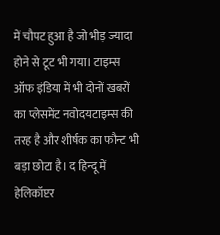में चौपट हुआ है जो भीड़ ज्यादा होने से टूट भी गया। टाइम्स ऑफ इंडिया में भी दोनों खबरों का प्लेसमेंट नवोदयटाइम्स की तरह है और शीर्षक का फौन्ट भी बड़ा छोटा है। द हिन्दू में हेलिकॉप्टर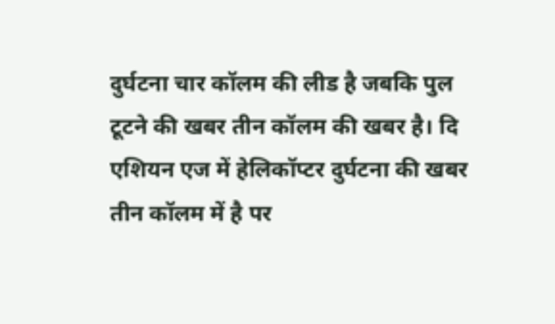दुर्घटना चार कॉलम की लीड है जबकि पुल टूटने की खबर तीन कॉलम की खबर है। दि एशियन एज में हेलिकॉप्टर दुर्घटना की खबर तीन कॉलम में है पर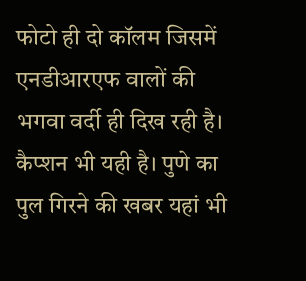फोटो ही दो कॉलम जिसमें एनडीआरएफ वालों की भगवा वर्दी ही दिख रही है। कैप्शन भी यही है। पुणे का पुल गिरने की खबर यहां भी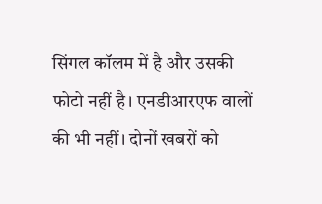सिंगल कॉलम में है और उसकी फोटो नहीं है। एनडीआरएफ वालों की भी नहीं। दोनों खबरों को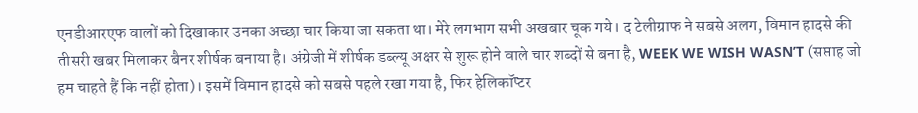एनडीआरएफ वालों को दिखाकार उनका अच्छा चार किया जा सकता था। मेरे लगभाग सभी अखबार चूक गये। द टेलीग्राफ ने सबसे अलग, विमान हादसे की तीसरी खबर मिलाकर बैनर शीर्षक बनाया है। अंग्रेजी में शीर्षक डब्ल्यू अक्षर से शुरू होने वाले चार शब्दों से बना है, WEEK WE WISH WASN’T (सप्ताह जो हम चाहते हैं कि नहीं होता)। इसमें विमान हादसे को सबसे पहले रखा गया है, फिर हेलिकॉप्टर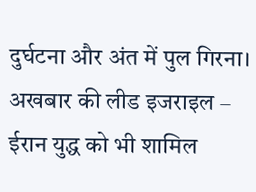दुर्घटना और अंत में पुल गिरना। अखबार की लीड इजराइल – ईरान युद्ध को भी शामिल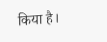किया है।